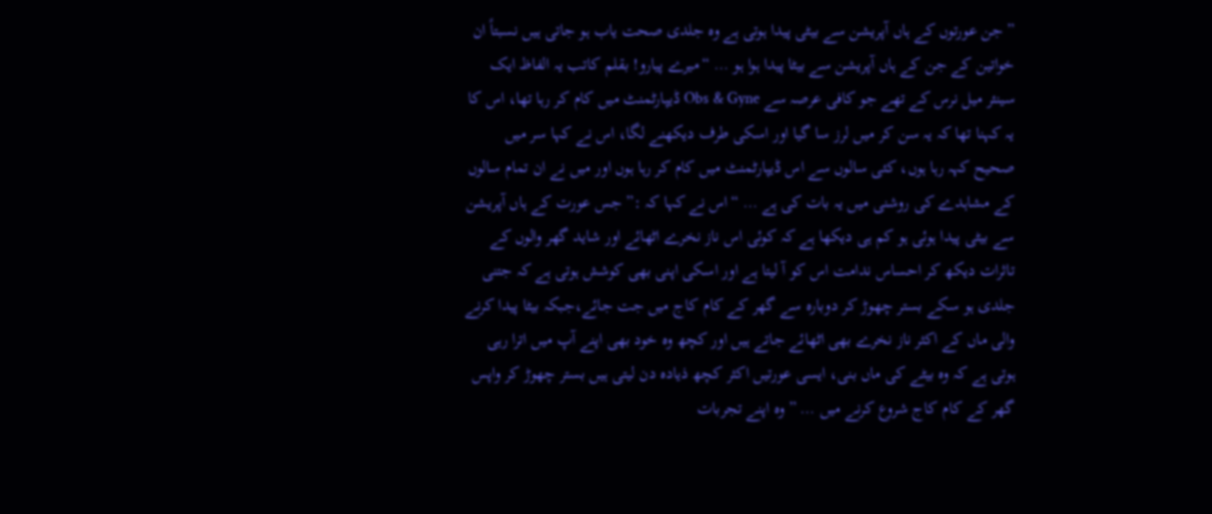” جن عورتوں کے ہاں آپریشن سے بیٹی پیدا ہوتی ہے وہ جلدی صحت یاب ہو جاتی ہیں نسبتاً ان خواتین کے جن کے ہاں آپریشن سے بیٹا پیدا ہوا ہو … “میرے پیارو! بقلم کاتب یہ الفاظ ایک سینئر میل نرس کے تھے جو کافی عرصہ سے Obs & Gyne ڈیپارٹمنٹ میں کام کر رہا تھا، اس کا یہ کہنا تھا کہ یہ سن کر میں لرز سا گیا اور اسکی طرف دیکھنے لگا، اس نے کہا سر میں صحیح کہہ رہا ہوں، کئی سالوں سے اس ڈیپارٹمنٹ میں کام کر رہا ہوں اور میں نے ان تمام سالوں کے مشاہدے کی روشنی میں یہ بات کی ہے … “اس نے کہا کہ :” جس عورت کے ہاں آپریشن سے بیٹی پیدا ہوئی ہو کم ہی دیکھا ہے کہ کوئی اس ناز نخرے اٹھائے اور شاید گھر والوں کے تاثرات دیکھ کر احساس ندامت اس کو آ لیتا ہے اور اسکی اپنی بھی کوشش ہوتی ہے کہ جتنی جلدی ہو سکے بستر چھوڑ کر دوبارہ سے گھر کے کام کاج میں جت جائے،جبکہ بیٹا پیدا کرنے والی ماں کے اکثر ناز نخرے بھی اٹھائے جاتے ہیں اور کچھ وہ خود بھی اپنے آپ میں اترا رہی ہوتی ہے کہ وہ بیٹے کی ماں بنی، ایسی عورتیں اکثر کچھ ذیادہ دن لیتی ہیں بستر چھوڑ کر واپس گھر کے کام کاج شروع کرنے میں … ” وہ اپنے تجربات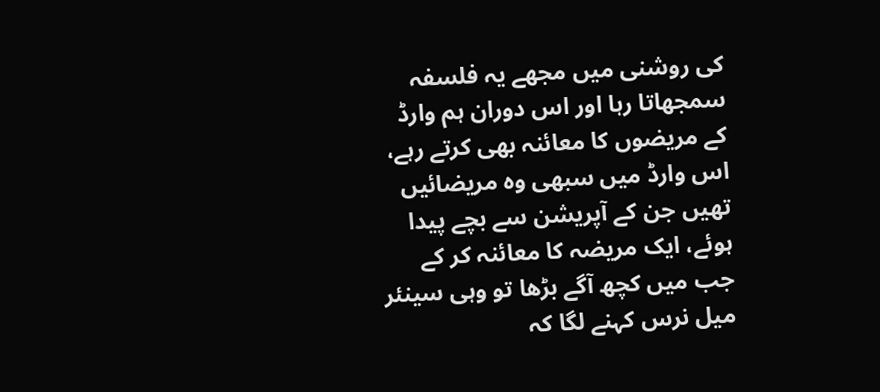کی روشنی میں مجھے یہ فلسفہ سمجھاتا رہا اور اس دوران ہم وارڈ کے مریضوں کا معائنہ بھی کرتے رہے، اس وارڈ میں سبھی وہ مریضائیں تھیں جن کے آپریشن سے بچے پیدا ہوئے، ایک مریضہ کا معائنہ کر کے جب میں کچھ آگے بڑھا تو وہی سینئر میل نرس کہنے لگا کہ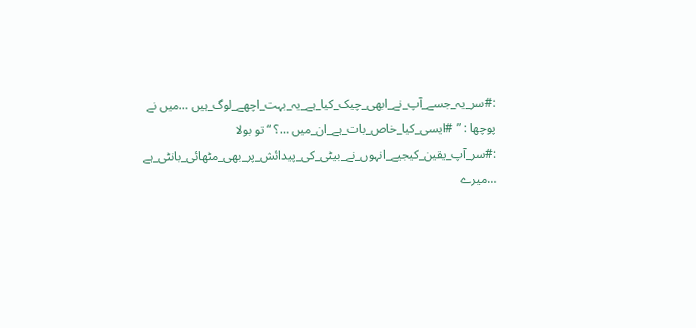:#سر_یہ_جسے_آپ_نے_ابھی_چیک_کیا_ہے_یہ_بہت_اچھے_لوگ_ہیں …میں نے پوچھا : ” #ایسی_کیا_خاص_بات_ہے_ان_میں …؟ “تو بولا :#سر_آپ_یقین_کیجیے_انہوں_نے_بیٹی_کی_پیدائش_پر_بھی_مٹھائی_بانٹی_ہے …میرے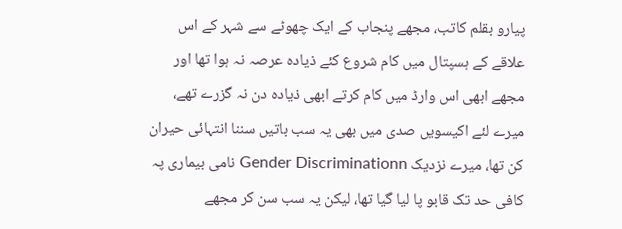پیارو بقلم کاتب، مجھے پنجاب کے ایک چھوٹے سے شہر کے اس علاقے کے ہسپتال میں کام شروع کئے ذیادہ عرصہ نہ ہوا تھا اور مجھے ابھی اس وارڈ میں کام کرتے ابھی ذیادہ دن نہ گزرے تھے، میرے لئے اکیسویں صدی میں بھی یہ سب باتیں سننا انتہائی حیران کن تھا، میرے نزدیک Gender Discriminationn نامی بیماری پہ کافی حد تک قابو پا لیا گیا تھا، لیکن یہ سب سن کر مجھے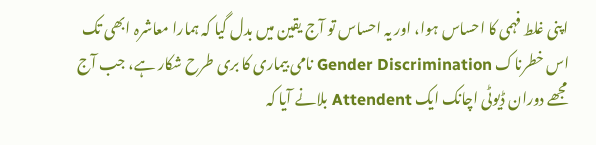اپنی غلط فہمی کا احساس ہوا، اور یہ احساس تو آج یقین میں بدل گیا کہ ہمارا معاشرہ ابھی تک اس خطرناک Gender Discrimination نامی بیماری کا بری طرح شکار ہے، جب آج مجھے دوران ڈیوٹی اچانک ایک Attendent بلانے آیا کہ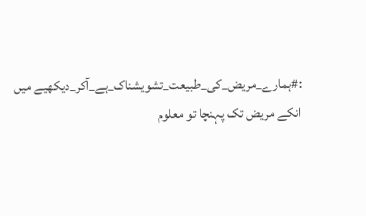:#ہمارے_مریض_کی_طبیعت_تشویشناک_ہے_آکر_دیکھیے میں انکے مریض تک پہنچا تو معلوم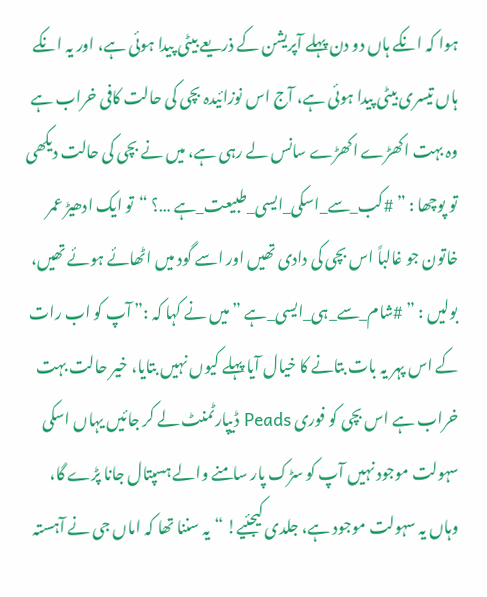ہوا کہ انکے ہاں دو دن پہلے آپریشن کے ذریعے بیٹی پیدا ہوئی ہے، اور یہ انکے ہاں تیسری بیٹی پیدا ہوئی ہے، آج اس نوزائیدہ بچی کی حالت کافی خراب ہے وہ بہت اکھڑے اکھڑے سانس لے رہی ہے، میں نے بچی کی حالت دیکھی تو پوچھا : ” #کب_سے_اسکی_ایسی_طبیعت_ہے …؟ “تو ایک ادھیڑ عمر خاتون جو غالباً اس بچی کی دادی تھیں اور اسے گود میں اٹھائے ہوئے تھیں، بولیں : ” #شام_سے_ہی_ایسی_ہے ” میں نے کہا کہ :” آپ کو اب رات کے اس پہر یہ بات بتانے کا خیال آیا پہلے کیوں نہیں بتایا، خیر حالت بہت خراب ہے اس بچی کو فوری Peads ڈیپارٹمنٹ لے کر جائیں یہاں اسکی سہولت موجود نہیں آپ کو سڑک پار سامنے والے ہسپتال جانا پڑے گا، وہاں یہ سہولت موجود ہے، جلدی کیجئیے! “یہ سننا تھا کہ اماں جی نے آہستہ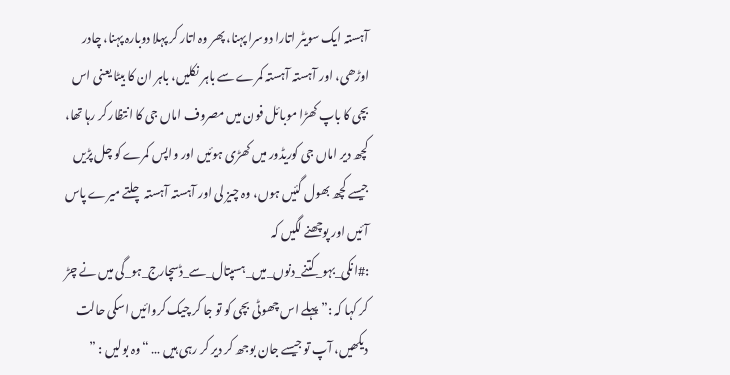آہستہ ایک سویٹر اتارا دوسرا پہنا، پھر وہ اتار کر پہلا دوبارہ پہنا، چادر اوڑھی، اور آہستہ آہستہ کمرے سے باہر نکلیں، باہر ان کا بیٹا یعنی اس بچی کا باپ کھڑا موبائل فون میں مصروف اماں جی کا انتظار کر رہا تھا، کچھ دیر اماں جی کوریڈور میں کھڑی ہوئیں اور واپس کمرے کو چل پڑیں جیسے کچھ بھول گئیں ہوں، وہ چیز لی اور آہستہ آہستہ چلتے میرے پاس آئیں اور پوچھنے لگیں کہ :#انکی_بہو_کتنے_دنوں_میں_ہسپتال_سے_ڈسچارج_ہو_گی میں نے چڑ کر کہا کہ :” پہلے اس چھوٹی بچی کو تو جا کر چیک کروائیں اسکی حالت دیکھیں، آپ تو جیسے جان بوجھ کر دیر کر رہی ہیں … “وہ بولیں : ”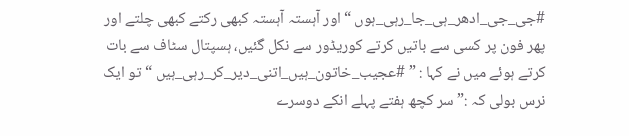#جی_جی_ادھر_ہی_جا_رہی_ہوں “اور آہستہ آہستہ کبھی رکتے کبھی چلتے اور پھر فون پر کسی سے باتیں کرتے کوریڈور سے نکل گئیں، ہسپتال سٹاف سے بات کرتے ہوئے میں نے کہا : ” #عجیب_خاتون_ہیں_اتنی_دیر_کر_رہی_ہیں “تو ایک نرس بولی کہ :” سر کچھ ہفتے پہلے انکے دوسرے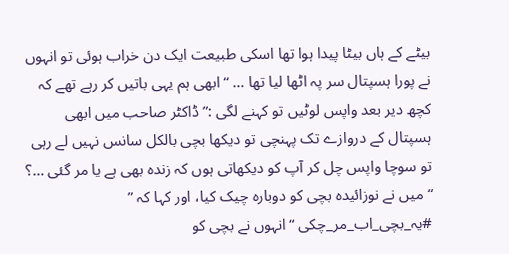بیٹے کے ہاں بیٹا پیدا ہوا تھا اسکی طبیعت ایک دن خراب ہوئی تو انہوں نے پورا ہسپتال سر پہ اٹھا لیا تھا … “ابھی ہم یہی باتیں کر رہے تھے کہ کچھ دیر بعد واپس لوٹیں تو کہنے لگی :” ڈاکٹر صاحب میں ابھی ہسپتال کے دروازے تک پہنچی تو دیکھا بچی بالکل سانس نہیں لے رہی تو سوچا واپس چل کر آپ کو دیکھاتی ہوں کہ زندہ بھی ہے یا مر گئی …؟ “میں نے نوزائیدہ بچی کو دوبارہ چیک کیا، اور کہا کہ ” #یہ_بچی_اب_مر_چکی “انہوں نے بچی کو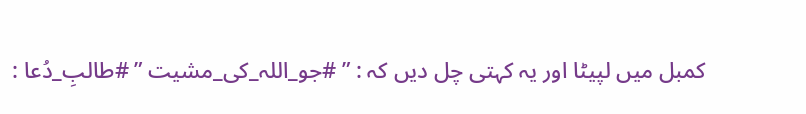کمبل میں لپیٹا اور یہ کہتی چل دیں کہ : ” #جو_اللہ_کی_مشیت ” #طالبِ_دُعا :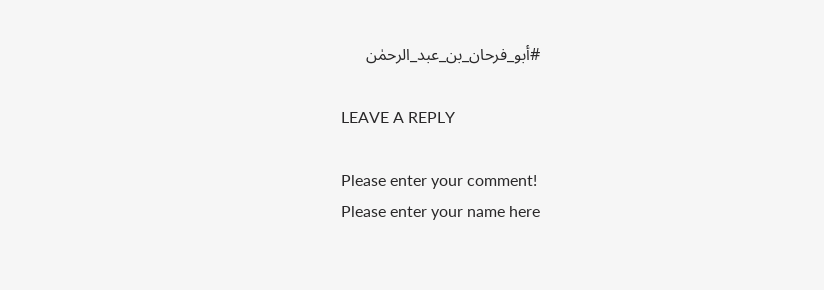#أبو_فرحان_بن_عبد_الرحمٰن

LEAVE A REPLY

Please enter your comment!
Please enter your name here